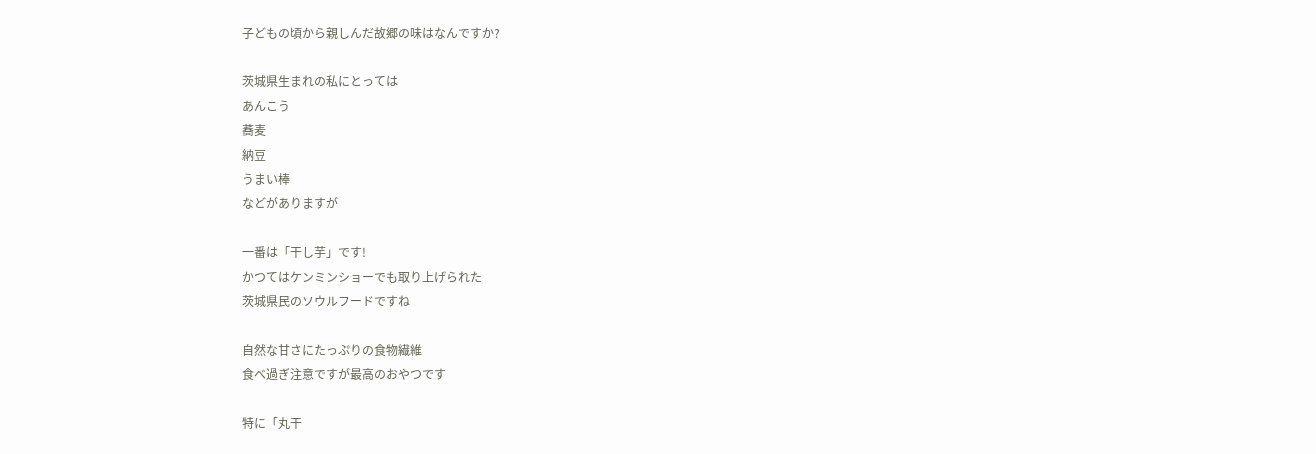子どもの頃から親しんだ故郷の味はなんですか?

茨城県生まれの私にとっては
あんこう
蕎麦
納豆
うまい棒
などがありますが

一番は「干し芋」です!
かつてはケンミンショーでも取り上げられた
茨城県民のソウルフードですね

自然な甘さにたっぷりの食物繊維
食べ過ぎ注意ですが最高のおやつです

特に「丸干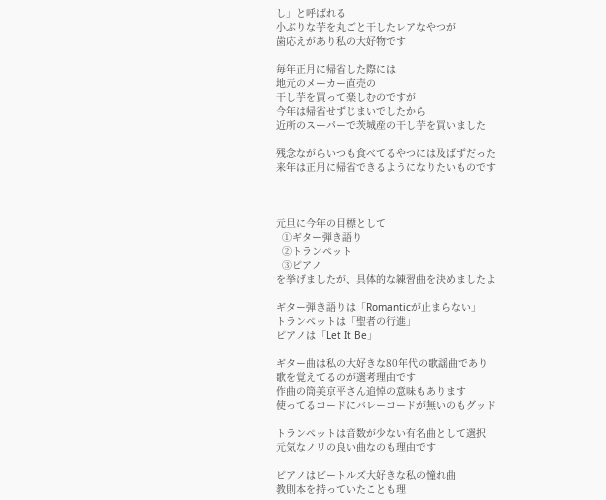し」と呼ばれる
小ぶりな芋を丸ごと干したレアなやつが
歯応えがあり私の大好物です

毎年正月に帰省した際には
地元のメーカー直売の
干し芋を買って楽しむのですが
今年は帰省せずじまいでしたから
近所のスーパーで茨城産の干し芋を買いました

残念ながらいつも食べてるやつには及ばずだった
来年は正月に帰省できるようになりたいものです



元旦に今年の目標として
  ①ギター弾き語り
  ②トランペット
  ③ピアノ
を挙げましたが、具体的な練習曲を決めましたよ

ギター弾き語りは「Romanticが止まらない」
トランペットは「聖者の行進」
ピアノは「Let It Be」

ギター曲は私の大好きな80年代の歌謡曲であり
歌を覚えてるのが選考理由です
作曲の筒美京平さん追悼の意味もあります
使ってるコードにバレーコードが無いのもグッド

トランペットは音数が少ない有名曲として選択
元気なノリの良い曲なのも理由です

ピアノはビートルズ大好きな私の憧れ曲
教則本を持っていたことも理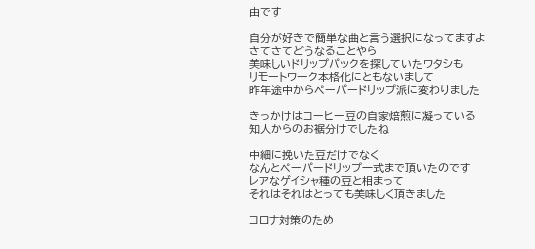由です

自分が好きで簡単な曲と言う選択になってますよ
さてさてどうなることやら
美味しいドリップパックを探していたワタシも
リモートワーク本格化にともないまして
昨年途中からペーパードリップ派に変わりました

きっかけはコーヒー豆の自家焙煎に凝っている
知人からのお裾分けでしたね

中細に挽いた豆だけでなく
なんとペーパードリップ一式まで頂いたのです
レアなゲイシャ種の豆と相まって
それはそれはとっても美味しく頂きました

コロナ対策のため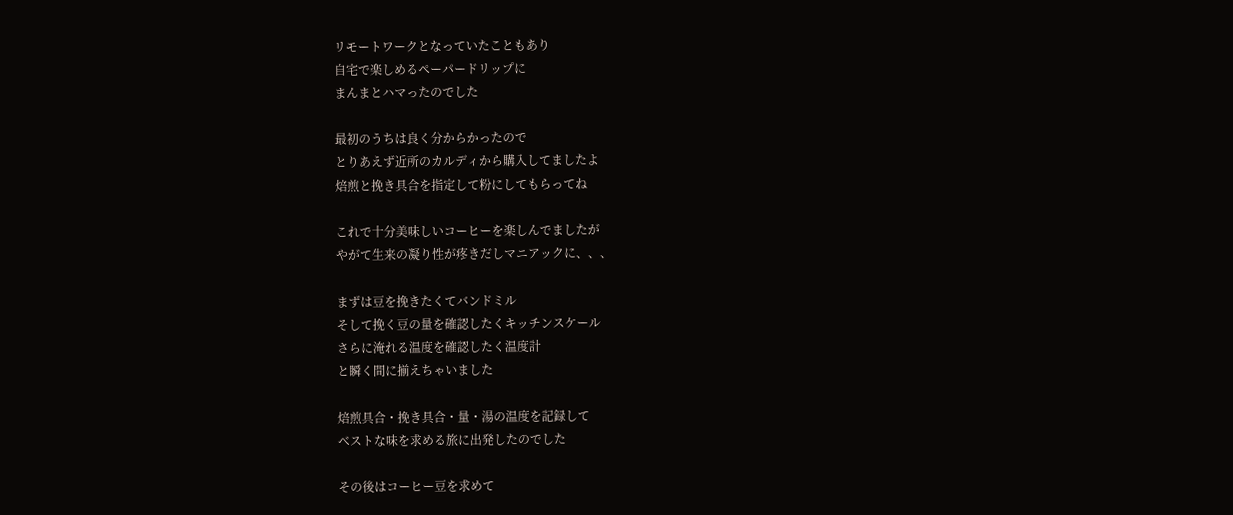リモートワークとなっていたこともあり
自宅で楽しめるペーパードリップに
まんまとハマったのでした

最初のうちは良く分からかったので
とりあえず近所のカルディから購入してましたよ
焙煎と挽き具合を指定して粉にしてもらってね

これで十分美味しいコーヒーを楽しんでましたが
やがて生来の凝り性が疼きだしマニアックに、、、

まずは豆を挽きたくてバンドミル
そして挽く豆の量を確認したくキッチンスケール
さらに淹れる温度を確認したく温度計
と瞬く間に揃えちゃいました

焙煎具合・挽き具合・量・湯の温度を記録して
ベストな味を求める旅に出発したのでした

その後はコーヒー豆を求めて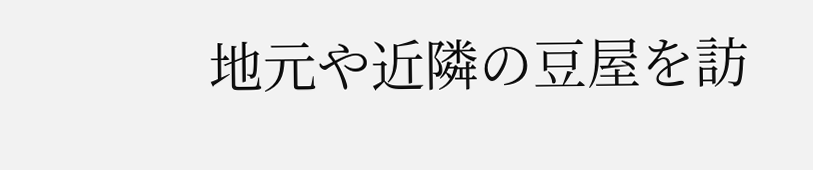地元や近隣の豆屋を訪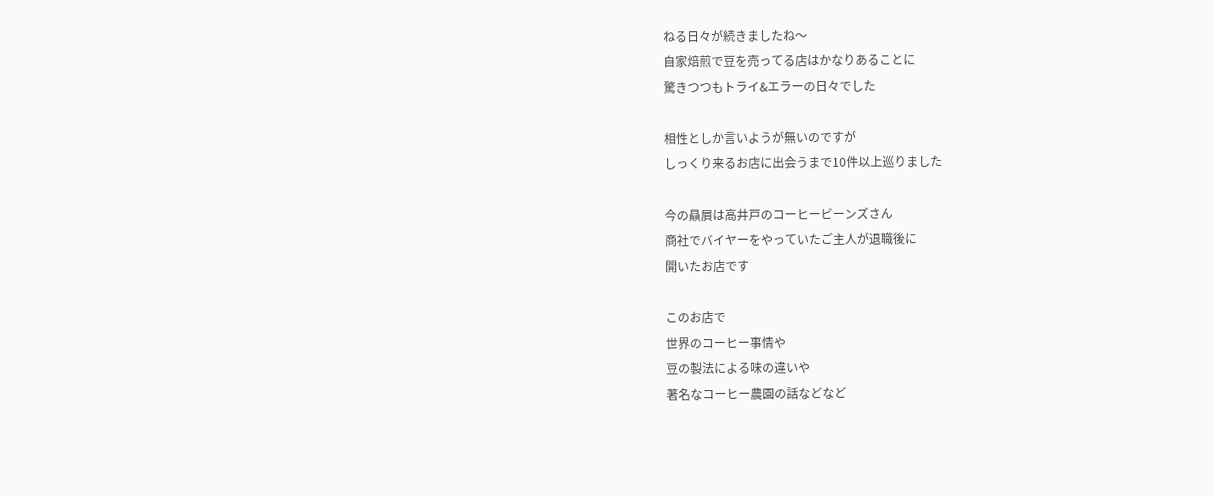ねる日々が続きましたね〜
自家焙煎で豆を売ってる店はかなりあることに
驚きつつもトライ&エラーの日々でした

相性としか言いようが無いのですが
しっくり来るお店に出会うまで10件以上巡りました

今の贔屓は高井戸のコーヒービーンズさん
商社でバイヤーをやっていたご主人が退職後に
開いたお店です

このお店で
世界のコーヒー事情や
豆の製法による味の違いや
著名なコーヒー農園の話などなど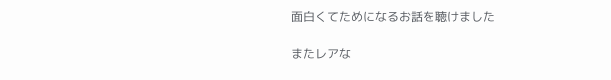面白くてためになるお話を聴けました

またレアな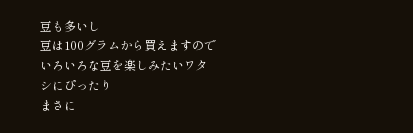豆も多いし
豆は100グラムから買えますので
いろいろな豆を楽しみたいワタシにぴったり
まさに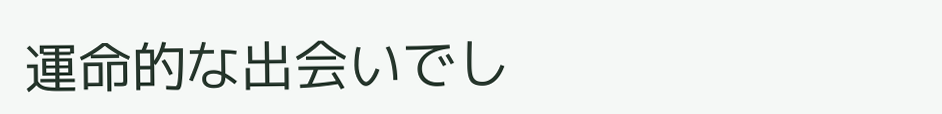運命的な出会いでし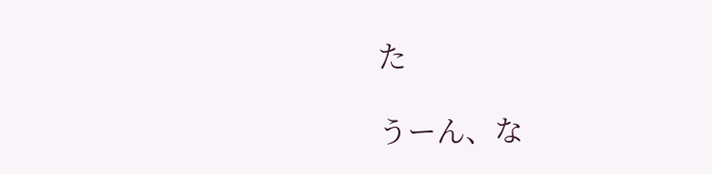た

うーん、な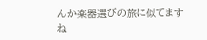んか楽器選びの旅に似てますね